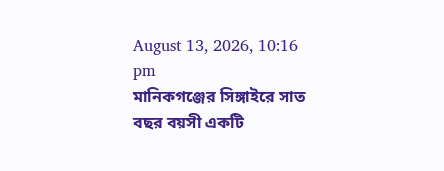August 13, 2026, 10:16 pm
মানিকগঞ্জের সিঙ্গাইরে সাত বছর বয়সী একটি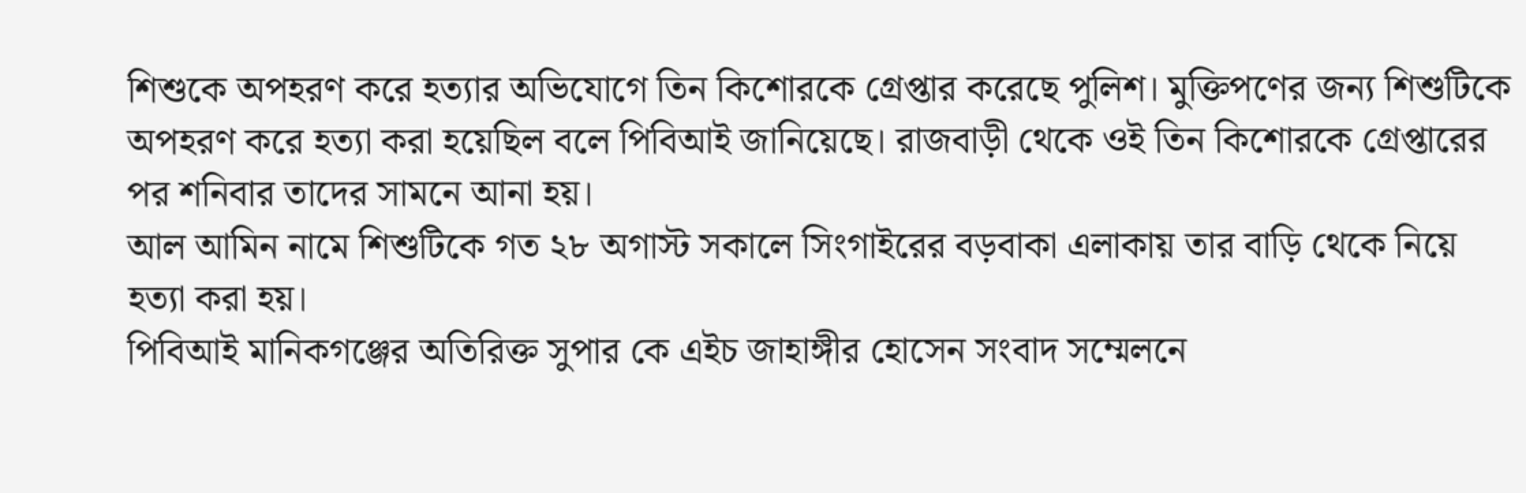শিশুকে অপহরণ করে হত্যার অভিযোগে তিন কিশোরকে গ্রেপ্তার করেছে পুলিশ। মুক্তিপণের জন্য শিশুটিকে অপহরণ করে হত্যা করা হয়েছিল বলে পিবিআই জানিয়েছে। রাজবাড়ী থেকে ওই তিন কিশোরকে গ্রেপ্তারের পর শনিবার তাদের সামনে আনা হয়।
আল আমিন নামে শিশুটিকে গত ২৮ অগাস্ট সকালে সিংগাইরের বড়বাকা এলাকায় তার বাড়ি থেকে নিয়ে হত্যা করা হয়।
পিবিআই মানিকগঞ্জের অতিরিক্ত সুপার কে এইচ জাহাঙ্গীর হোসেন সংবাদ সম্মেলনে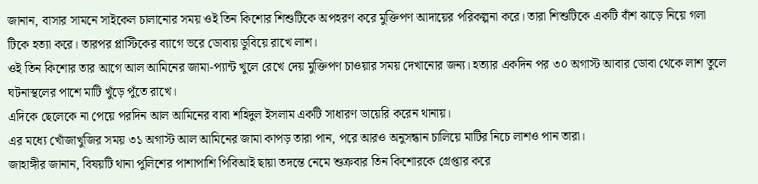জানান, বাসার সামনে সাইকেল চালানোর সময় ওই তিন কিশোর শিশুটিকে অপহরণ করে মুক্তিপণ আদায়ের পরিকল্পনা করে। তারা শিশুটিকে একটি বাঁশ ঝাড়ে নিয়ে গলা টিকে হত্যা করে। তারপর প্লাস্টিকের ব্যাগে ভরে ডোবায় ডুবিয়ে রাখে লাশ।
ওই তিন কিশোর তার আগে আল আমিনের জামা-প্যান্ট খুলে রেখে দেয় মুক্তিপণ চাওয়ার সময় দেখানোর জন্য। হত্যার একদিন পর ৩০ অগাস্ট আবার ডোবা থেকে লাশ তুলে ঘটনাস্থলের পাশে মাটি খুঁড়ে পুঁতে রাখে।
এদিকে ছেলেকে না পেয়ে পরদিন আল আমিনের বাবা শহিদুল ইসলাম একটি সাধারণ ডায়েরি করেন থানায়।
এর মধ্যে খোঁজাখুজির সময় ৩১ অগাস্ট আল আমিনের জামা কাপড় তারা পান, পরে আরও অনুসন্ধান চালিয়ে মাটির নিচে লাশও পান তারা।
জাহাঙ্গীর জানান, বিষয়টি থানা পুলিশের পাশাপাশি পিবিআই ছায়া তদন্তে নেমে শুক্রবার তিন কিশোরকে গ্রেপ্তার করে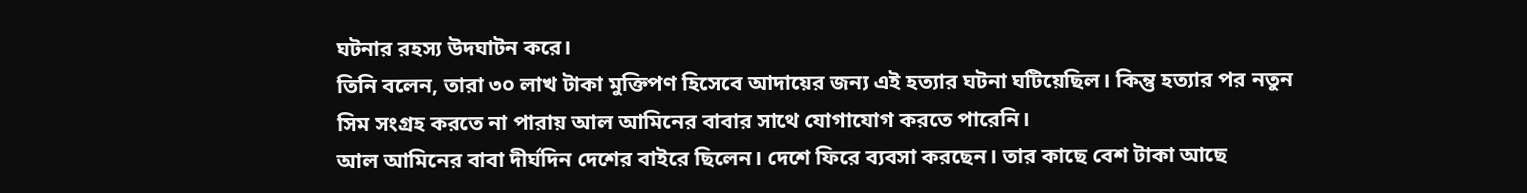ঘটনার রহস্য উদঘাটন করে।
তিনি বলেন, তারা ৩০ লাখ টাকা মুক্তিপণ হিসেবে আদায়ের জন্য এই হত্যার ঘটনা ঘটিয়েছিল। কিন্তু হত্যার পর নতুন সিম সংগ্রহ করতে না পারায় আল আমিনের বাবার সাথে যোগাযোগ করতে পারেনি।
আল আমিনের বাবা দীর্ঘদিন দেশের বাইরে ছিলেন। দেশে ফিরে ব্যবসা করছেন। তার কাছে বেশ টাকা আছে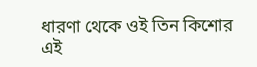ধারণা থেকে ওই তিন কিশোর এই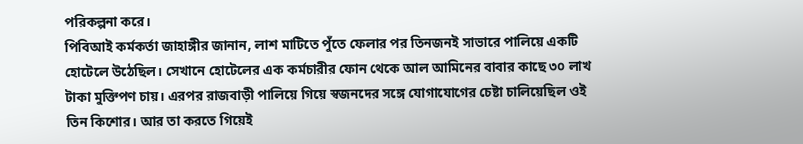পরিকল্পনা করে।
পিবিআই কর্মকর্তা জাহাঙ্গীর জানান, লাশ মাটিতে পুঁতে ফেলার পর তিনজনই সাভারে পালিয়ে একটি হোটেলে উঠেছিল। সেখানে হোটেলের এক কর্মচারীর ফোন থেকে আল আমিনের বাবার কাছে ৩০ লাখ টাকা মুক্তিপণ চায়। এরপর রাজবাড়ী পালিয়ে গিয়ে স্বজনদের সঙ্গে যোগাযোগের চেষ্টা চালিয়েছিল ওই তিন কিশোর। আর তা করতে গিয়েই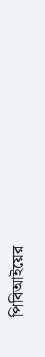পিবিআইয়ের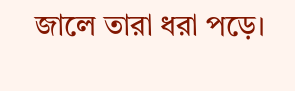জালে তারা ধরা পড়ে।